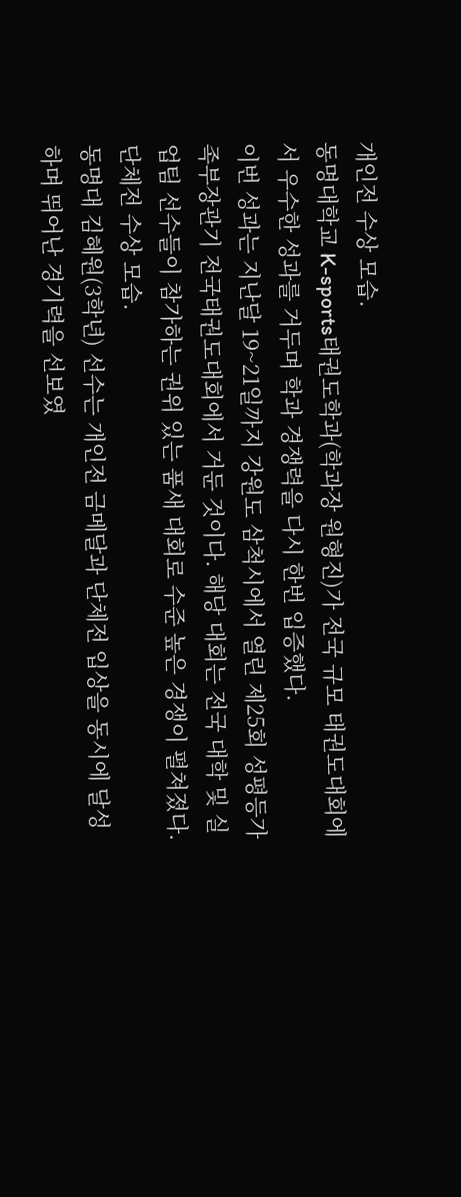개인전 수상 모습.
동명대학교 K-sports태권도학과(학과장 원형진)가 전국 규모 태권도대회에서 우수한 성과를 거두며 학과 경쟁력을 다시 한번 입증했다.
이번 성과는 지난달 19~21일까지 강원도 삼척시에서 열린 제25회 성평등가족부장관기 전국태권도대회에서 거둔 것이다. 해당 대회는 전국 대학 및 실업팀 선수들이 참가하는 권위 있는 품새 대회로 수준 높은 경쟁이 펼쳐졌다.
단체전 수상 모습.
동명대 김혜원(3학년) 선수는 개인전 금메달과 단체전 입상을 동시에 달성하며 뛰어난 경기력을 선보였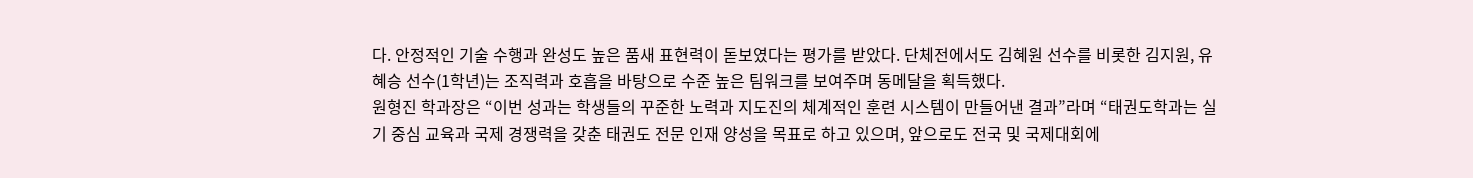다. 안정적인 기술 수행과 완성도 높은 품새 표현력이 돋보였다는 평가를 받았다. 단체전에서도 김혜원 선수를 비롯한 김지원, 유혜승 선수(1학년)는 조직력과 호흡을 바탕으로 수준 높은 팀워크를 보여주며 동메달을 획득했다.
원형진 학과장은 “이번 성과는 학생들의 꾸준한 노력과 지도진의 체계적인 훈련 시스템이 만들어낸 결과”라며 “태권도학과는 실기 중심 교육과 국제 경쟁력을 갖춘 태권도 전문 인재 양성을 목표로 하고 있으며, 앞으로도 전국 및 국제대회에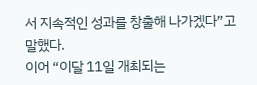서 지속적인 성과를 창출해 나가겠다”고 말했다.
이어 “이달 11일 개최되는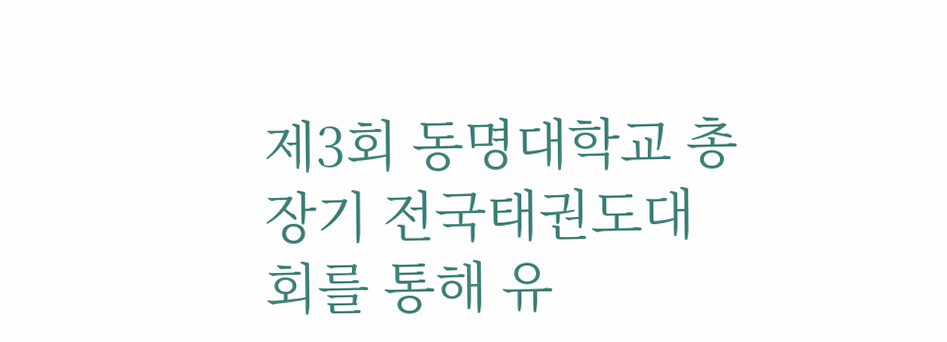제3회 동명대학교 총장기 전국태권도대회를 통해 유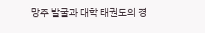망주 발굴과 대학 태권도의 경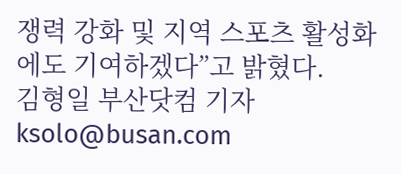쟁력 강화 및 지역 스포츠 활성화에도 기여하겠다”고 밝혔다.
김형일 부산닷컴 기자 ksolo@busan.com